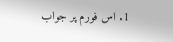1. اس فورم پر جواب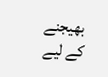بھیجنے کے لیے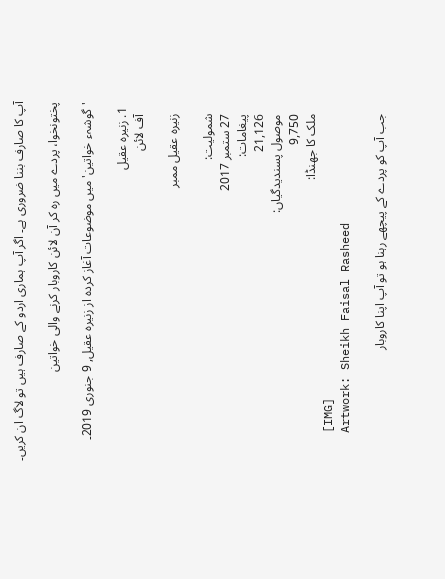آپ کا صارف بننا ضروری ہے۔ اگر آپ ہماری اردو کے صارف ہیں تو لاگ ان کریں۔

پختونخوا، پردے میں رہ کر آن لائن کاروبار کرنے والی خواتین

'گوشہء خواتین' میں موضوعات آغاز کردہ از زنیرہ عقیل, 9 جنوری 2019۔

  1. زنیرہ عقیل
    آف لائن

    زنیرہ عقیل ممبر

    شمولیت:
    27 ستمبر 2017
    پیغامات:
    21,126
    موصول پسندیدگیاں:
    9,750
    ملک کا جھنڈا:
    [IMG]
    Artwork: Sheikh Faisal Rasheed

    جب آپ کو پردے کے پیچھے رہنا ہو تو آپ اپنا کاروبار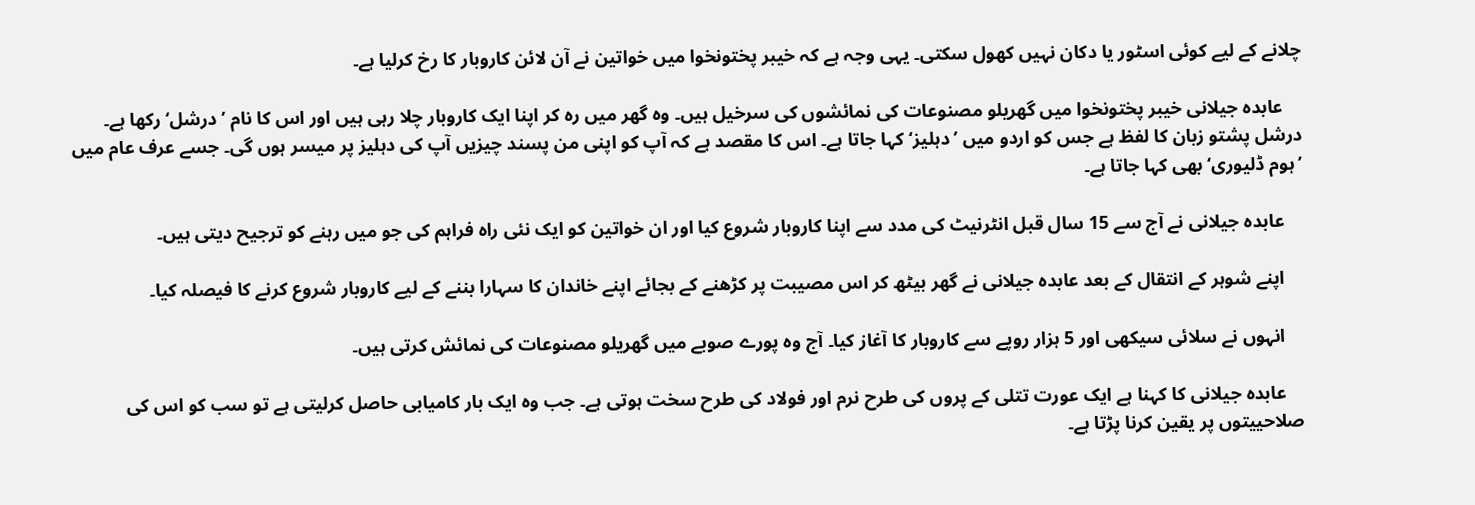چلانے کے لیے کوئی اسٹور یا دکان نہیں کھول سکتی۔ یہی وجہ ہے کہ خیبر پختونخوا میں خواتین نے آن لائن کاروبار کا رخ کرلیا ہے۔

    عابدہ جیلانی خیبر پختونخوا میں گھریلو مصنوعات کی نمائشوں کی سرخیل ہیں۔ وہ گھر میں رہ کر اپنا ایک کاروبار چلا رہی ہیں اور اس کا نام ’درشل‘ رکھا ہے۔ درشل پشتو زبان کا لفظ ہے جس کو اردو میں ’دہلیز‘ کہا جاتا ہے۔ اس کا مقصد ہے کہ آپ کو اپنی من پسند چیزیں آپ کی دہلیز پر میسر ہوں گی۔ جسے عرف عام میں ’ہوم ڈلیوری‘ بھی کہا جاتا ہے۔

    عابدہ جیلانی نے آج سے 15 سال قبل انٹرنیٹ کی مدد سے اپنا کاروبار شروع کیا اور ان خواتین کو ایک نئی راہ فراہم کی جو میں رہنے کو ترجیح دیتی ہیں۔

    اپنے شوہر کے انتقال کے بعد عابدہ جیلانی نے گھر بیٹھ کر اس مصیبت پر کڑھنے کے بجائے اپنے خاندان کا سہارا بننے کے لیے کاروبار شروع کرنے کا فیصلہ کیا۔

    انہوں نے سلائی سیکھی اور 5 ہزار روپے سے کاروبار کا آغاز کیا۔ آج وہ پورے صوبے میں گھریلو مصنوعات کی نمائش کرتی ہیں۔

    عابدہ جیلانی کا کہنا ہے ایک عورت تتلی کے پروں کی طرح نرم اور فولاد کی طرح سخت ہوتی ہے۔ جب وہ ایک بار کامیابی حاصل کرلیتی ہے تو سب کو اس کی صلاحییتوں پر یقین کرنا پڑتا ہے۔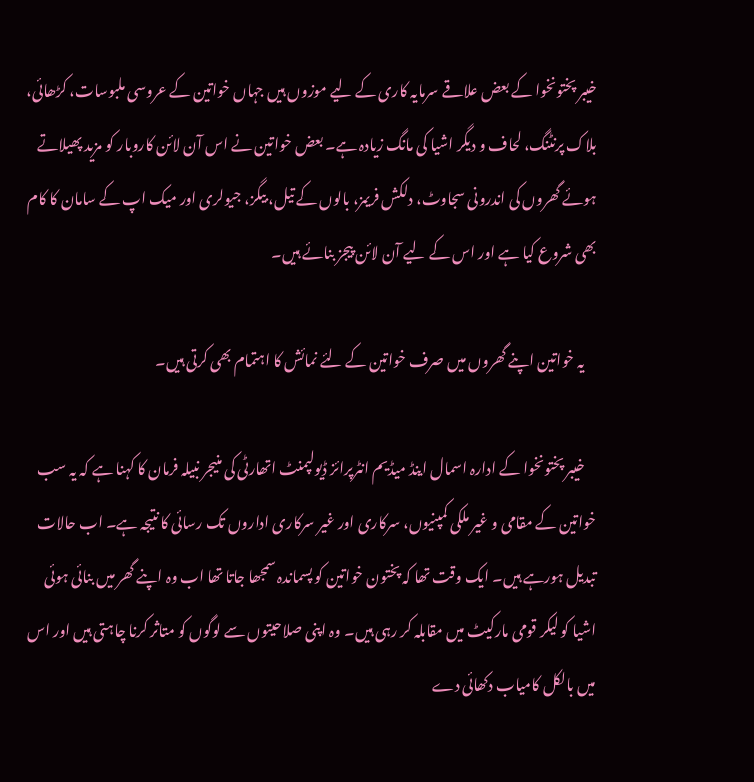خیبر پختونخوا کے بعض علاقے سرمایہ کاری کے لیے موزوں ہیں جہاں خواتین کے عروسی ملبوسات، کڑھائی، بلاک پرنٹنگ، لحاف و دیگر اشیا کی مانگ زیادہ ہے۔ بعض خواتین نے اس آن لائن کاروبار کو مزید پھیلاتے ہوئے گھروں کی اندرونی سجاوٹ، دلکش فریمز، بالوں کے تیل، بیگز، جیولری اور میک اپ کے سامان کا کام بھی شروع کیا ہے اور اس کے لیے آن لائن پیجز بنائے ہیں۔

    یہ خواتین اپنے گھروں میں صرف خواتین کے لئے نمائش کا اہتمام بھی کرتی ہیں۔

    خیبر پختونخوا کے ادارہ اسمال اینڈ میڈیم انٹرپرائز ڈیولپمنٹ اتھارٹی کی منیجر نبیلہ فرمان کا کہنا ہے کہ یہ سب خواتین کے مقامی و غیر ملکی کمپنیوں، سرکاری اور غیر سرکاری اداروں تک رسائی کا نتیجہ ہے۔ اب حالات تبدیل ہورہے ہیں۔ ایک وقت تھا کہ پختون خواتین کو پسماندہ سمجھا جاتا تھا اب وہ اپنے گھر میں بنائی ہوئی اشیا کو لیکر قومی مارکیٹ میں مقابلہ کر رہی ہیں۔ وہ اپنی صلاحیتوں سے لوگوں کو متاثر کرنا چاہتی ہیں اور اس میں بالکل کامیاب دکھائی دے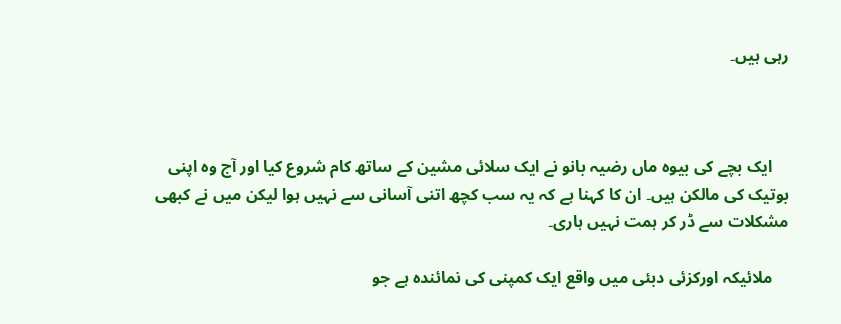رہی ہیں۔



    ایک بچے کی بیوہ ماں رضیہ بانو نے ایک سلائی مشین کے ساتھ کام شروع کیا اور آج وہ اپنی بوتیک کی مالکن ہیں۔ ان کا کہنا ہے کہ یہ سب کچھ اتنی آسانی سے نہیں ہوا لیکن میں نے کبھی مشکلات سے ڈر کر ہمت نہیں ہاری۔

    ملائیکہ اورکزئی دبئی میں واقع ایک کمپنی کی نمائندہ ہے جو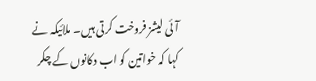آئی لیشز فروخت کرتی ہیں۔ ملائیکہ نے کہا کہ خواتین کو اب دکانوں کے چکر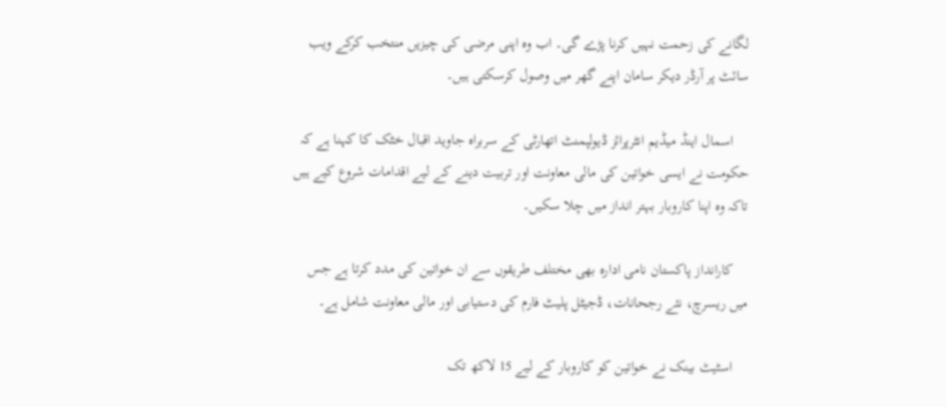لگانے کی زحمت نہیں کرنا پڑے گی۔ اب وہ اپنی مرضی کی چیزیں منتخب کرکے ویب سائٹ پر آرڈر دیکر سامان اپنے گھر میں وصول کرسکتی ہیں۔

    اسمال اینڈ میڈیم انٹرپرائز ڈیولپمنٹ اتھارٹی کے سربراہ جاوید اقبال خٹک کا کہنا ہے کہ حکومت نے ایسی خواتین کی مالی معاونت اور تربیت دینے کے لیے اقدامات شروع کیے ہیں تاکہ وہ اپنا کاروبار بہتر انداز میں چلا سکیں۔

    کارانداز پاکستان نامی ادارہ بھی مختلف طریقوں سے ان خواتین کی مدد کرتا ہے جس میں ریسرچ، نئے رجحانات، ڈجیٹل پلیٹ فارم کی دستیابی اور مالی معاونت شامل ہے۔

    اسٹیٹ بینک نے خواتین کو کاروبار کے لیے 15 لاکھ تک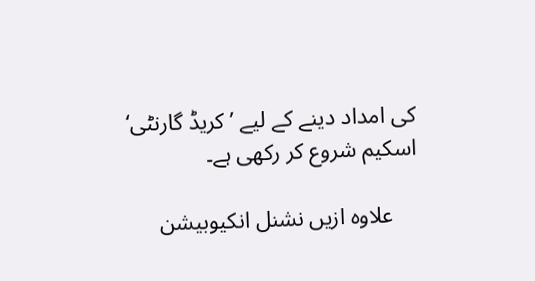کی امداد دینے کے لیے ’کریڈ گارنٹی‘ اسکیم شروع کر رکھی ہے۔

    علاوہ ازیں نشنل انکیوبیشن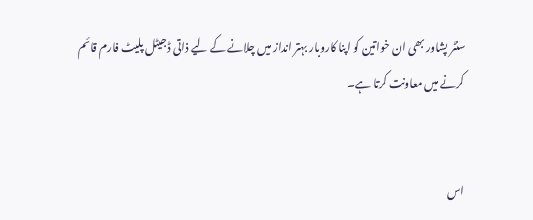سنٹر پشاور بھی ان خواتین کو اپنا کاروبار بہتر انداز میں چلانے کے لیے ذاتی ڈجیٹل پلیٹ فارم قائم کرنے میں معاونت کرتا ہے۔


اس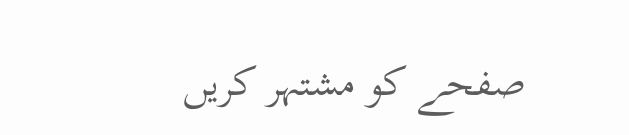صفحے کو مشتہر کریں